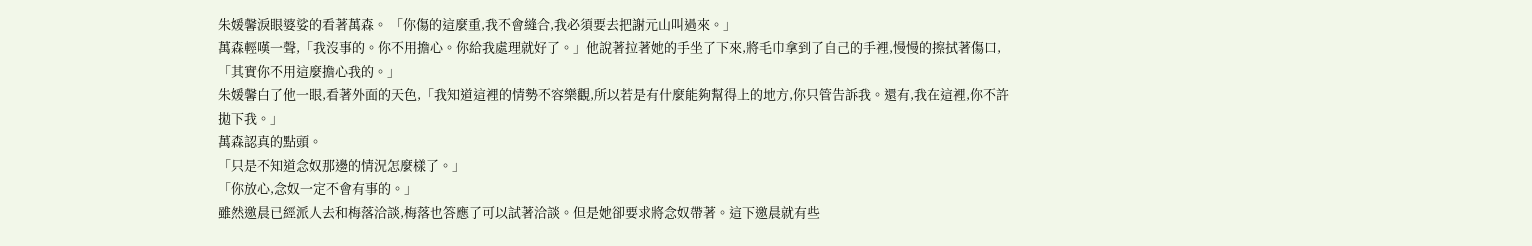朱媛馨淚眼婆娑的看著萬森。 「你傷的這麼重,我不會縫合,我必須要去把謝元山叫過來。」
萬森輕嘆一聲,「我沒事的。你不用擔心。你給我處理就好了。」他說著拉著她的手坐了下來,將毛巾拿到了自己的手裡,慢慢的擦拭著傷口,「其實你不用這麼擔心我的。」
朱媛馨白了他一眼,看著外面的天色,「我知道這裡的情勢不容樂觀,所以若是有什麼能夠幫得上的地方,你只管告訴我。還有,我在這裡,你不許拋下我。」
萬森認真的點頭。
「只是不知道念奴那邊的情況怎麼樣了。」
「你放心,念奴一定不會有事的。」
雖然邀晨已經派人去和梅落洽談,梅落也答應了可以試著洽談。但是她卻要求將念奴帶著。這下邀晨就有些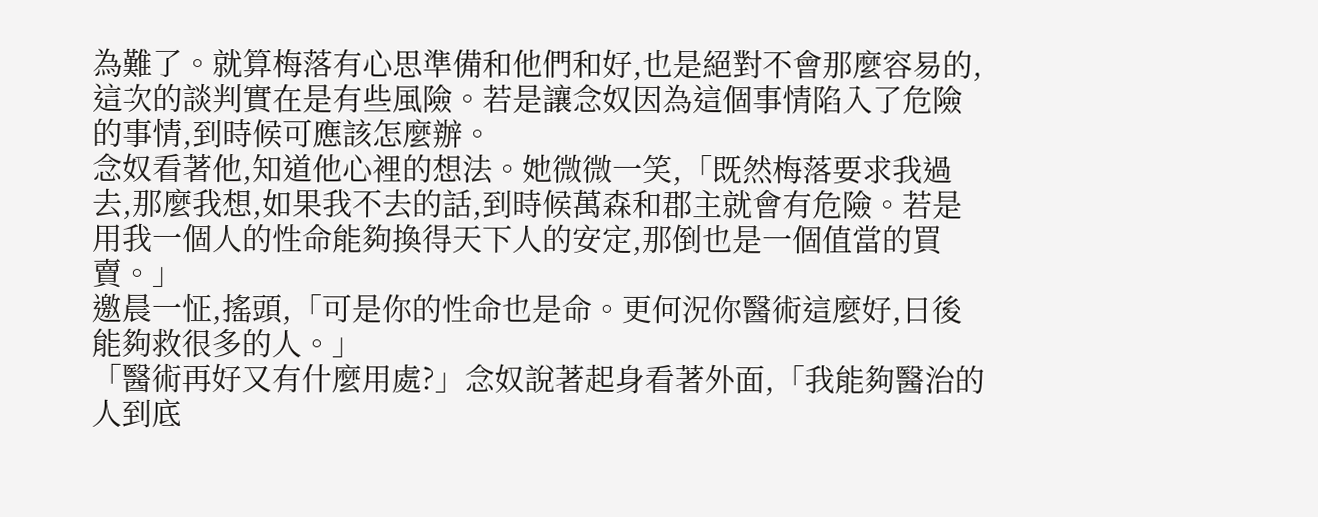為難了。就算梅落有心思準備和他們和好,也是絕對不會那麼容易的,這次的談判實在是有些風險。若是讓念奴因為這個事情陷入了危險的事情,到時候可應該怎麼辦。
念奴看著他,知道他心裡的想法。她微微一笑,「既然梅落要求我過去,那麼我想,如果我不去的話,到時候萬森和郡主就會有危險。若是用我一個人的性命能夠換得天下人的安定,那倒也是一個值當的買賣。」
邀晨一怔,搖頭,「可是你的性命也是命。更何況你醫術這麼好,日後能夠救很多的人。」
「醫術再好又有什麼用處?」念奴說著起身看著外面,「我能夠醫治的人到底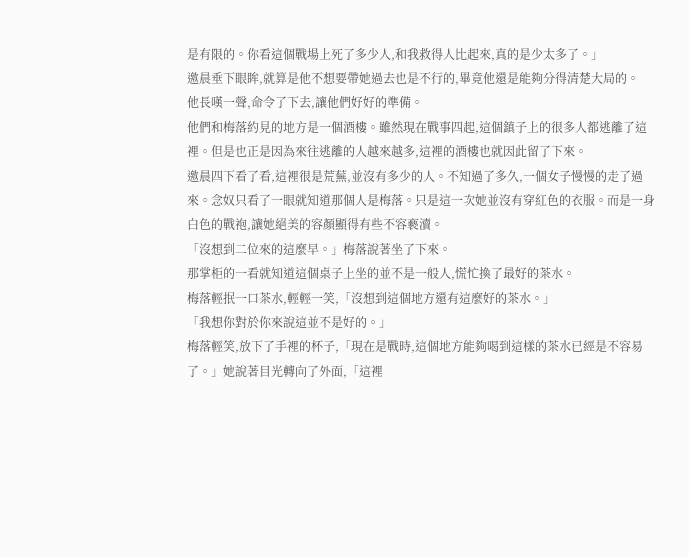是有限的。你看這個戰場上死了多少人,和我救得人比起來,真的是少太多了。」
邀晨垂下眼眸,就算是他不想要帶她過去也是不行的,畢竟他還是能夠分得清楚大局的。
他長嘆一聲,命令了下去,讓他們好好的準備。
他們和梅落約見的地方是一個酒樓。雖然現在戰事四起,這個鎮子上的很多人都逃離了這裡。但是也正是因為來往逃離的人越來越多,這裡的酒樓也就因此留了下來。
邀晨四下看了看,這裡很是荒蕪,並沒有多少的人。不知過了多久,一個女子慢慢的走了過來。念奴只看了一眼就知道那個人是梅落。只是這一次她並沒有穿紅色的衣服。而是一身白色的戰袍,讓她絕美的容顏顯得有些不容褻瀆。
「沒想到二位來的這麼早。」梅落說著坐了下來。
那掌柜的一看就知道這個桌子上坐的並不是一般人,慌忙換了最好的茶水。
梅落輕抿一口茶水,輕輕一笑,「沒想到這個地方還有這麼好的茶水。」
「我想你對於你來說這並不是好的。」
梅落輕笑,放下了手裡的杯子,「現在是戰時,這個地方能夠喝到這樣的茶水已經是不容易了。」她說著目光轉向了外面,「這裡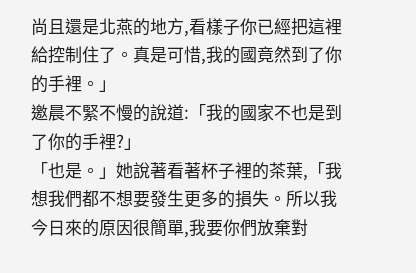尚且還是北燕的地方,看樣子你已經把這裡給控制住了。真是可惜,我的國竟然到了你的手裡。」
邀晨不緊不慢的說道:「我的國家不也是到了你的手裡?」
「也是。」她說著看著杯子裡的茶葉,「我想我們都不想要發生更多的損失。所以我今日來的原因很簡單,我要你們放棄對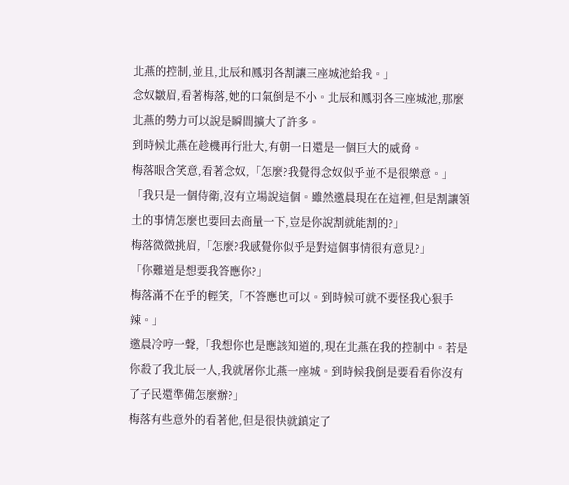北燕的控制,並且,北辰和鳳羽各割讓三座城池給我。」
念奴皺眉,看著梅落,她的口氣倒是不小。北辰和鳳羽各三座城池,那麼北燕的勢力可以說是瞬間擴大了許多。
到時候北燕在趁機再行壯大,有朝一日還是一個巨大的威脅。
梅落眼含笑意,看著念奴,「怎麼?我覺得念奴似乎並不是很樂意。」
「我只是一個侍衛,沒有立場說這個。雖然邀晨現在在這裡,但是割讓領土的事情怎麼也要回去商量一下,豈是你說割就能割的?」
梅落微微挑眉,「怎麼?我感覺你似乎是對這個事情很有意見?」
「你難道是想要我答應你?」
梅落滿不在乎的輕笑,「不答應也可以。到時候可就不要怪我心狠手辣。」
邀晨冷哼一聲,「我想你也是應該知道的,現在北燕在我的控制中。若是你殺了我北辰一人,我就屠你北燕一座城。到時候我倒是要看看你沒有了子民還準備怎麼辦?」
梅落有些意外的看著他,但是很快就鎮定了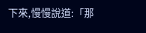下來,慢慢說道:「那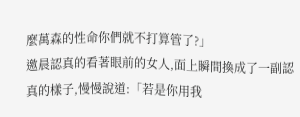麼萬森的性命你們就不打算管了?」
邀晨認真的看著眼前的女人,面上瞬間換成了一副認真的樣子,慢慢說道:「若是你用我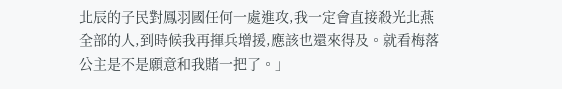北辰的子民對鳳羽國任何一處進攻,我一定會直接殺光北燕全部的人,到時候我再揮兵增援,應該也還來得及。就看梅落公主是不是願意和我賭一把了。」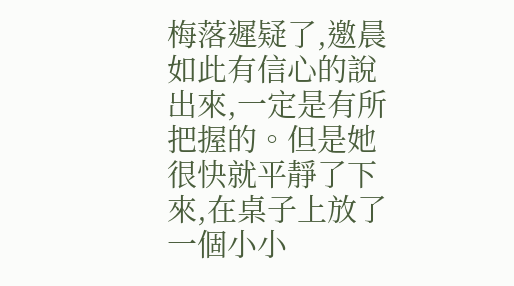梅落遲疑了,邀晨如此有信心的說出來,一定是有所把握的。但是她很快就平靜了下來,在桌子上放了一個小小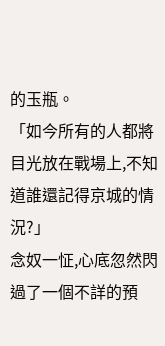的玉瓶。
「如今所有的人都將目光放在戰場上,不知道誰還記得京城的情況?」
念奴一怔,心底忽然閃過了一個不詳的預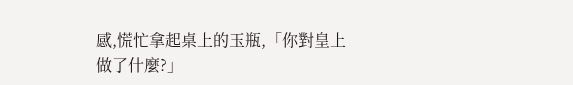感,慌忙拿起桌上的玉瓶,「你對皇上做了什麼?」